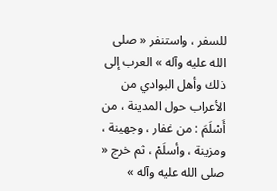للسفر ، واستنفر « صلى الله عليه وآله » العرب إلى ذلك وأهل البوادي من الأعراب حول المدينة ، من أَسْلَمَ : من غفار ، وجهينة ، ومزينة ، وأسلَمْ ، ثم خرج « صلى الله عليه وآله »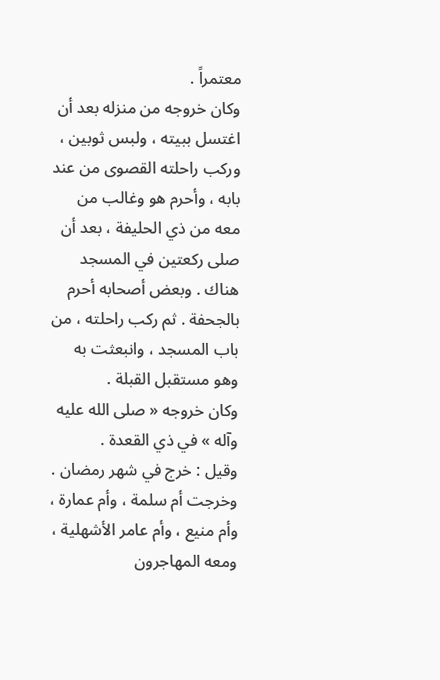معتمراً .
وكان خروجه من منزله بعد أن اغتسل ببيته ، ولبس ثوبين ، وركب راحلته القصوى من عند بابه ، وأحرم هو وغالب من معه من ذي الحليفة ، بعد أن صلى ركعتين في المسجد هناك . وبعض أصحابه أحرم بالجحفة . ثم ركب راحلته ، من باب المسجد ، وانبعثت به وهو مستقبل القبلة .
وكان خروجه « صلى الله عليه وآله » في ذي القعدة .
وقيل : خرج في شهر رمضان .
وخرجت أم سلمة ، وأم عمارة ، وأم منيع ، وأم عامر الأشهلية ، ومعه المهاجرون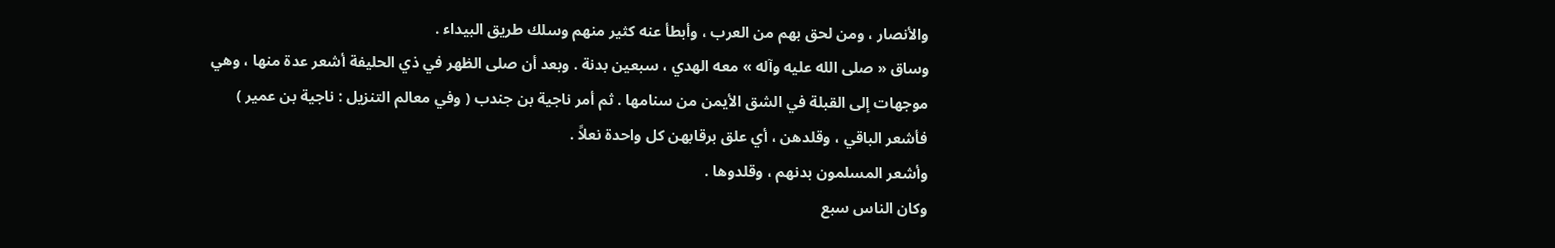والأنصار ، ومن لحق بهم من العرب ، وأبطأ عنه كثير منهم وسلك طريق البيداء .
وساق « صلى الله عليه وآله » معه الهدي ، سبعين بدنة . وبعد أن صلى الظهر في ذي الحليفة أشعر عدة منها ، وهي موجهات إلى القبلة في الشق الأيمن من سنامها . ثم أمر ناجية بن جندب ( وفي معالم التنزيل : ناجية بن عمير ) فأشعر الباقي ، وقلدهن ، أي علق برقابهن كل واحدة نعلاً .
وأشعر المسلمون بدنهم ، وقلدوها .
وكان الناس سبع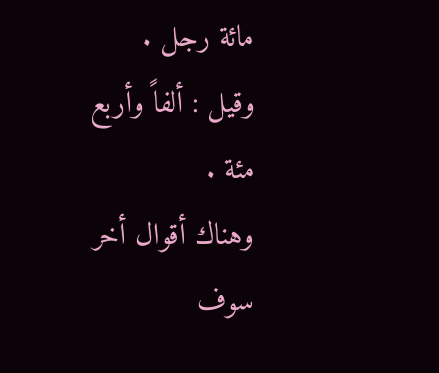مائة رجل .
وقيل : ألفاً وأربع مئة .
وهناك أقوال أخر سوف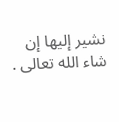نشير إليها إن شاء الله تعالى .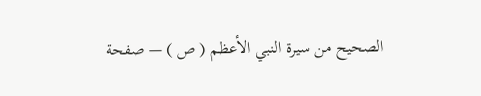الصحيح من سيرة النبي الأعظم ( ص ) — صفحة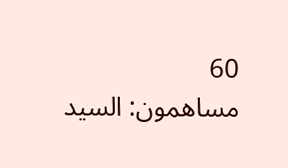60
مساهمون: السيد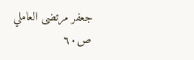جعفر مرتضى العاملي
ص٦٠